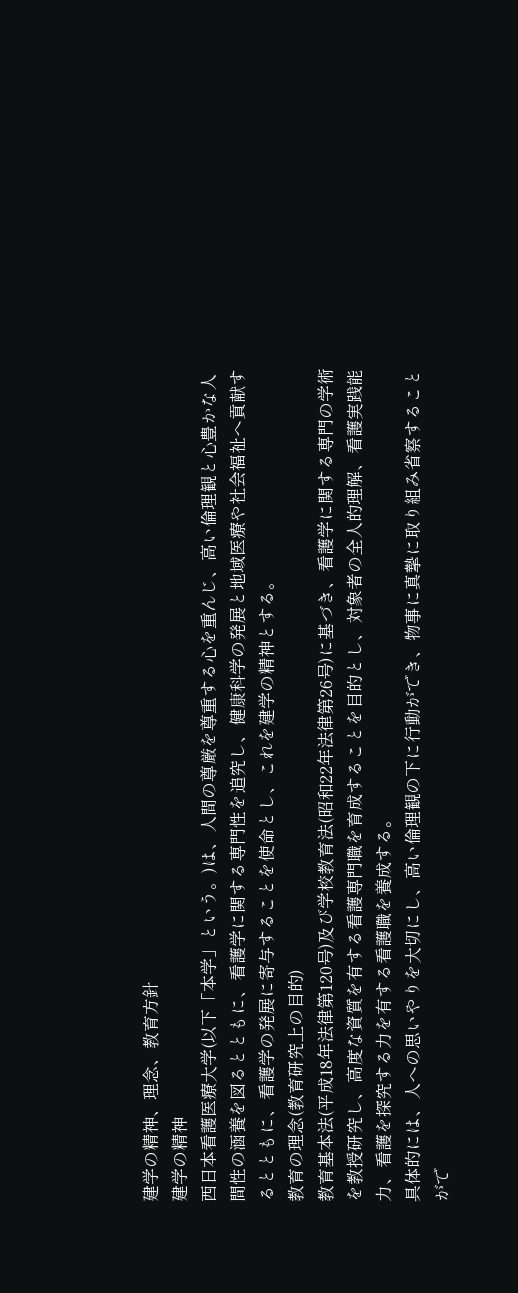建学の精神、理念、教育方針
建学の精神
西日本看護医療大学(以下「本学」という。)は、人間の尊厳を尊重する心を重んじ、高い倫理観と心豊かな人間性の涵養を図るとともに、看護学に関する専門性を追究し、健康科学の発展と地域医療や社会福祉へ貢献するとともに、看護学の発展に寄与することを使命とし、これを建学の精神とする。
教育の理念(教育研究上の目的)
教育基本法(平成18年法律第120号)及び学校教育法(昭和22年法律第26号)に基づき、看護学に関する専門の学術を教授研究し、高度な資質を有する看護専門職を育成することを目的とし、対象者の全人的理解、看護実践能力、看護を探究する力を有する看護職を養成する。
具体的には、人への思いやりを大切にし、高い倫理観の下に行動ができ、物事に真摯に取り組み省察することがで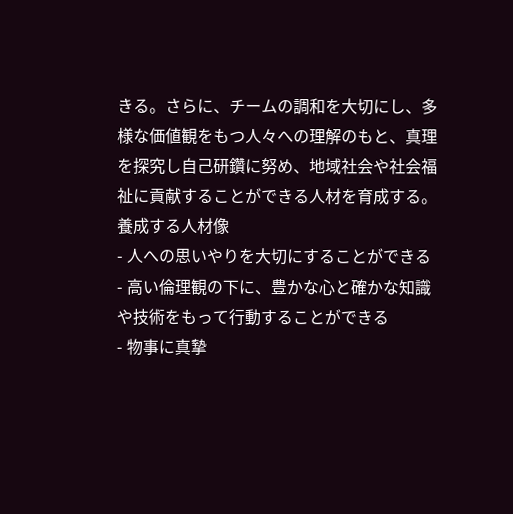きる。さらに、チームの調和を大切にし、多様な価値観をもつ人々への理解のもと、真理を探究し自己研鑽に努め、地域社会や社会福祉に貢献することができる人材を育成する。
養成する人材像
- 人への思いやりを大切にすることができる
- 高い倫理観の下に、豊かな心と確かな知識や技術をもって行動することができる
- 物事に真摯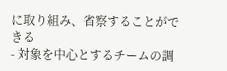に取り組み、省察することができる
- 対象を中心とするチームの調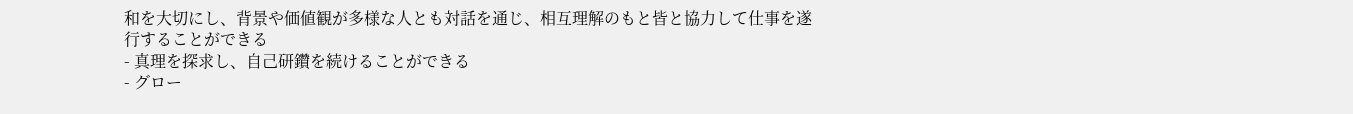和を大切にし、背景や価値観が多様な人とも対話を通じ、相互理解のもと皆と協力して仕事を遂行することができる
- 真理を探求し、自己研鑽を続けることができる
- グロー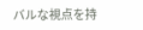バルな視点を持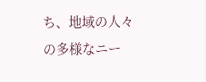ち、地域の人々の多様なニー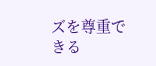ズを尊重できる